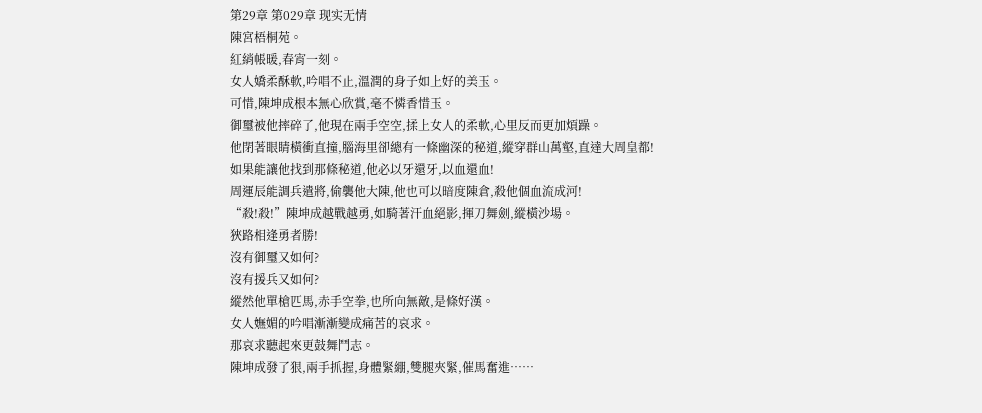第29章 第029章 现实无情
陳宮梧桐苑。
紅綃帳暖,春宵一刻。
女人嬌柔酥軟,吟唱不止,溫潤的身子如上好的美玉。
可惜,陳坤成根本無心欣賞,毫不憐香惜玉。
御璽被他摔碎了,他現在兩手空空,揉上女人的柔軟,心里反而更加煩躁。
他閉著眼睛橫衝直撞,腦海里卻總有一條幽深的秘道,縱穿群山萬壑,直達大周皇都!
如果能讓他找到那條秘道,他必以牙還牙,以血還血!
周運辰能調兵遣將,偷襲他大陳,他也可以暗度陳倉,殺他個血流成河!
“殺!殺!”陳坤成越戰越勇,如騎著汗血絕影,揮刀舞劍,縱橫沙場。
狹路相逢勇者勝!
沒有御璽又如何?
沒有援兵又如何?
縱然他單槍匹馬,赤手空拳,也所向無敵,是條好漢。
女人嫵媚的吟唱漸漸變成痛苦的哀求。
那哀求聽起來更鼓舞鬥志。
陳坤成發了狠,兩手抓握,身體緊綳,雙腿夾緊,催馬奮進……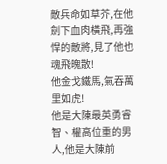敵兵命如草芥,在他劍下血肉橫飛,再強悍的敵將,見了他也魂飛魄散!
他金戈鐵馬,氣吞萬里如虎!
他是大陳最英勇睿智、權高位重的男人,他是大陳前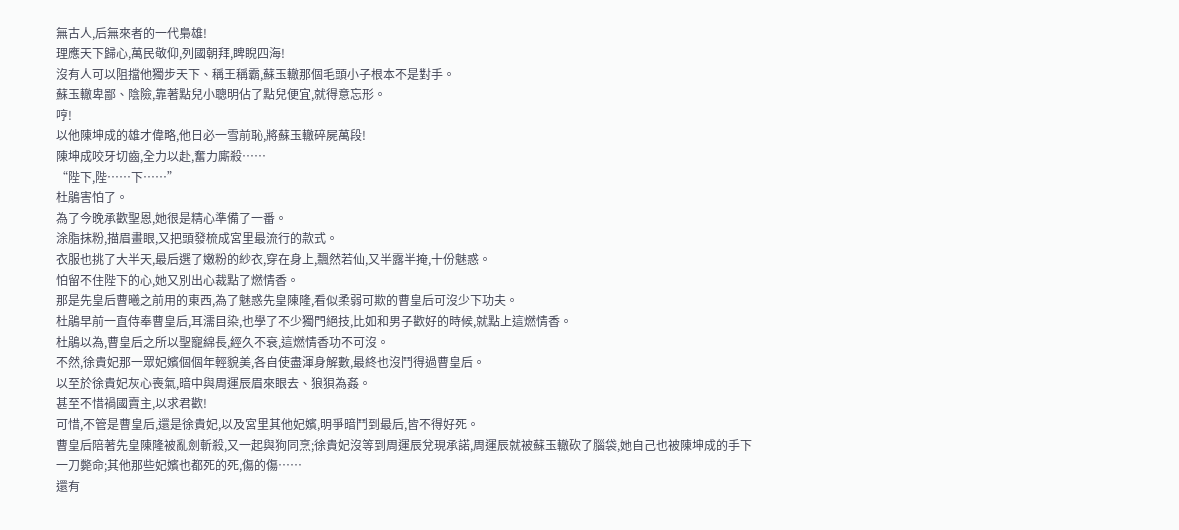無古人,后無來者的一代梟雄!
理應天下歸心,萬民敬仰,列國朝拜,睥睨四海!
沒有人可以阻擋他獨步天下、稱王稱霸,蘇玉轍那個毛頭小子根本不是對手。
蘇玉轍卑鄙、陰險,靠著點兒小聰明佔了點兒便宜,就得意忘形。
哼!
以他陳坤成的雄才偉略,他日必一雪前恥,將蘇玉轍碎屍萬段!
陳坤成咬牙切齒,全力以赴,奮力廝殺……
“陛下,陛……下……”
杜鵑害怕了。
為了今晚承歡聖恩,她很是精心準備了一番。
涂脂抹粉,描眉畫眼,又把頭發梳成宮里最流行的款式。
衣服也挑了大半天,最后選了嫩粉的紗衣,穿在身上,飄然若仙,又半露半掩,十份魅惑。
怕留不住陛下的心,她又別出心裁點了燃情香。
那是先皇后曹曦之前用的東西,為了魅惑先皇陳隆,看似柔弱可欺的曹皇后可沒少下功夫。
杜鵑早前一直侍奉曹皇后,耳濡目染,也學了不少獨門絕技,比如和男子歡好的時候,就點上這燃情香。
杜鵑以為,曹皇后之所以聖寵綿長,經久不衰,這燃情香功不可沒。
不然,徐貴妃那一眾妃嬪個個年輕貌美,各自使盡渾身解數,最終也沒鬥得過曹皇后。
以至於徐貴妃灰心喪氣,暗中與周運辰眉來眼去、狼狽為姦。
甚至不惜禍國賣主,以求君歡!
可惜,不管是曹皇后,還是徐貴妃,以及宮里其他妃嬪,明爭暗鬥到最后,皆不得好死。
曹皇后陪著先皇陳隆被亂劍斬殺,又一起與狗同烹;徐貴妃沒等到周運辰兌現承諾,周運辰就被蘇玉轍砍了腦袋,她自己也被陳坤成的手下一刀斃命;其他那些妃嬪也都死的死,傷的傷……
還有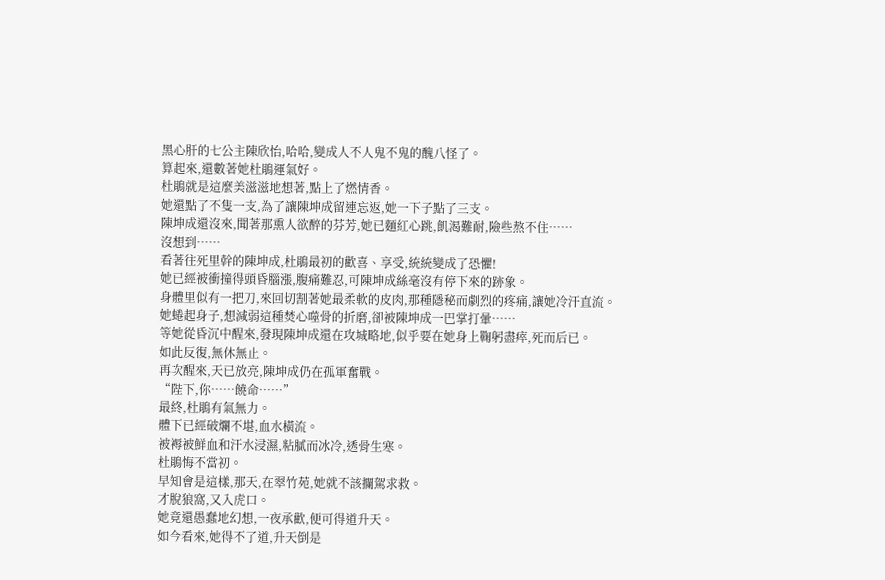黑心肝的七公主陳欣怡,哈哈,變成人不人鬼不鬼的醜八怪了。
算起來,還數著她杜鵑運氣好。
杜鵑就是這麼美滋滋地想著,點上了燃情香。
她還點了不隻一支,為了讓陳坤成留連忘返,她一下子點了三支。
陳坤成還沒來,聞著那熏人欲醉的芬芳,她已麵紅心跳,飢渴難耐,險些熬不住……
沒想到……
看著往死里幹的陳坤成,杜鵑最初的歡喜、享受,統統變成了恐懼!
她已經被衝撞得頭昏腦漲,腹痛難忍,可陳坤成絲毫沒有停下來的跡象。
身體里似有一把刀,來回切割著她最柔軟的皮肉,那種隱秘而劇烈的疼痛,讓她冷汗直流。
她蜷起身子,想減弱這種焚心噬骨的折磨,卻被陳坤成一巴掌打暈……
等她從昏沉中醒來,發現陳坤成還在攻城略地,似乎要在她身上鞠躬盡瘁,死而后已。
如此反復,無休無止。
再次醒來,天已放亮,陳坤成仍在孤軍奮戰。
“陛下,你……饒命……”
最終,杜鵑有氣無力。
體下已經破爛不堪,血水橫流。
被褥被鮮血和汗水浸濕,粘膩而冰冷,透骨生寒。
杜鵑悔不當初。
早知會是這樣,那天,在翠竹苑,她就不該攔駕求救。
才脫狼窩,又入虎口。
她竟還愚蠢地幻想,一夜承歡,便可得道升天。
如今看來,她得不了道,升天倒是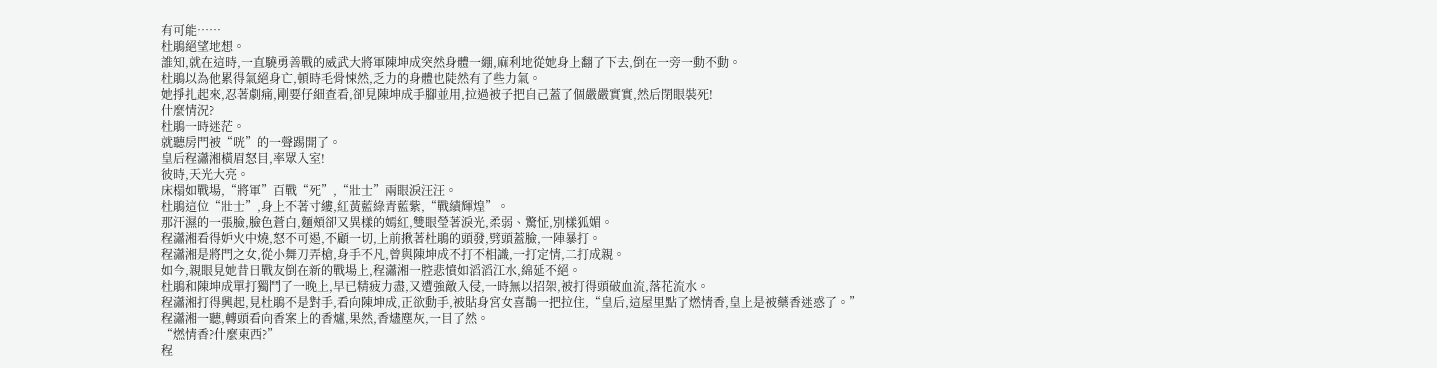有可能……
杜鵑絕望地想。
誰知,就在這時,一直驍勇善戰的威武大將軍陳坤成突然身體一綳,麻利地從她身上翻了下去,倒在一旁一動不動。
杜鵑以為他累得氣絕身亡,頓時毛骨悚然,乏力的身體也陡然有了些力氣。
她掙扎起來,忍著劇痛,剛要仔細查看,卻見陳坤成手腳並用,拉過被子把自己蓋了個嚴嚴實實,然后閉眼裝死!
什麼情況?
杜鵑一時迷茫。
就聽房門被“咣”的一聲踢開了。
皇后程瀟湘橫眉怒目,率眾入室!
彼時,天光大亮。
床榻如戰場,“將軍”百戰“死”,“壯士”兩眼淚汪汪。
杜鵑這位“壯士”,身上不著寸縷,紅黃藍綠青藍紫,“戰績輝煌”。
那汗濕的一張臉,臉色蒼白,麵頰卻又異樣的嫣紅,雙眼瑩著淚光,柔弱、驚怔,別樣狐媚。
程瀟湘看得妒火中燒,怒不可遏,不顧一切,上前揪著杜鵑的頭發,劈頭蓋臉,一陣暴打。
程瀟湘是將門之女,從小舞刀弄槍,身手不凡,曾與陳坤成不打不相識,一打定情,二打成親。
如今,親眼見她昔日戰友倒在新的戰場上,程瀟湘一腔悲憤如滔滔江水,綿延不絕。
杜鵑和陳坤成單打獨鬥了一晚上,早已精疲力盡,又遭強敵入侵,一時無以招架,被打得頭破血流,落花流水。
程瀟湘打得興起,見杜鵑不是對手,看向陳坤成,正欲動手,被貼身宮女喜鵲一把拉住,“皇后,這屋里點了燃情香,皇上是被藥香迷惑了。”
程瀟湘一聽,轉頭看向香案上的香爐,果然,香燼塵灰,一目了然。
“燃情香?什麼東西?”
程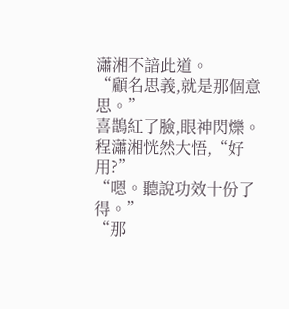瀟湘不諳此道。
“顧名思義,就是那個意思。”
喜鵲紅了臉,眼神閃爍。
程瀟湘恍然大悟,“好用?”
“嗯。聽說功效十份了得。”
“那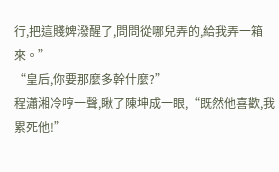行,把這賤婢潑醒了,問問從哪兒弄的,給我弄一箱來。”
“皇后,你要那麼多幹什麼?”
程瀟湘冷哼一聲,瞅了陳坤成一眼,“既然他喜歡,我累死他!”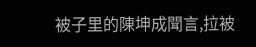被子里的陳坤成聞言,拉被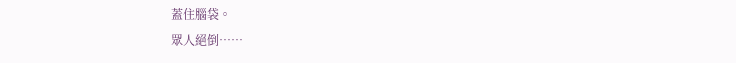蓋住腦袋。
眾人絕倒……